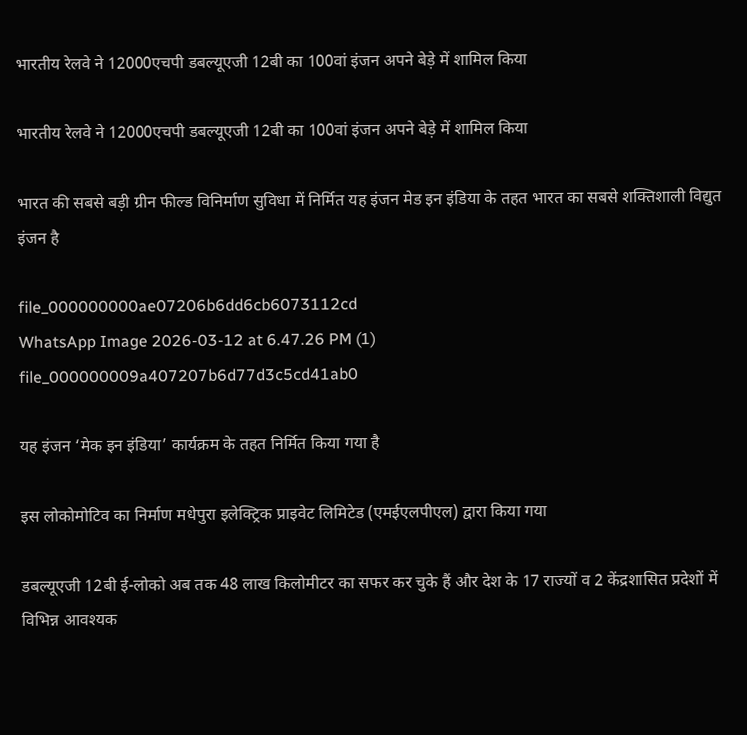भारतीय रेलवे ने 12000एचपी डबल्यूएजी 12बी का 100वां इंजन अपने बेड़े में शामिल किया

भारतीय रेलवे ने 12000एचपी डबल्यूएजी 12बी का 100वां इंजन अपने बेड़े में शामिल किया

भारत की सबसे बड़ी ग्रीन फील्ड विनिर्माण सुविधा में निर्मित यह इंजन मेड इन इंडिया के तहत भारत का सबसे शक्तिशाली विद्युत इंजन है

file_000000000ae07206b6dd6cb6073112cd
WhatsApp Image 2026-03-12 at 6.47.26 PM (1)
file_000000009a407207b6d77d3c5cd41ab0

यह इंजन ‘मेक इन इंडिया’ कार्यक्रम के तहत निर्मित किया गया है

इस लोकोमोटिव का निर्माण मधेपुरा इलेक्ट्रिक प्राइवेट लिमिटेड (एमईएलपीएल) द्वारा किया गया

डबल्यूएजी 12बी ई-लोको अब तक 48 लाख किलोमीटर का सफर कर चुके हैं और देश के 17 राज्यों व 2 केंद्रशासित प्रदेशों में विभिन्न आवश्यक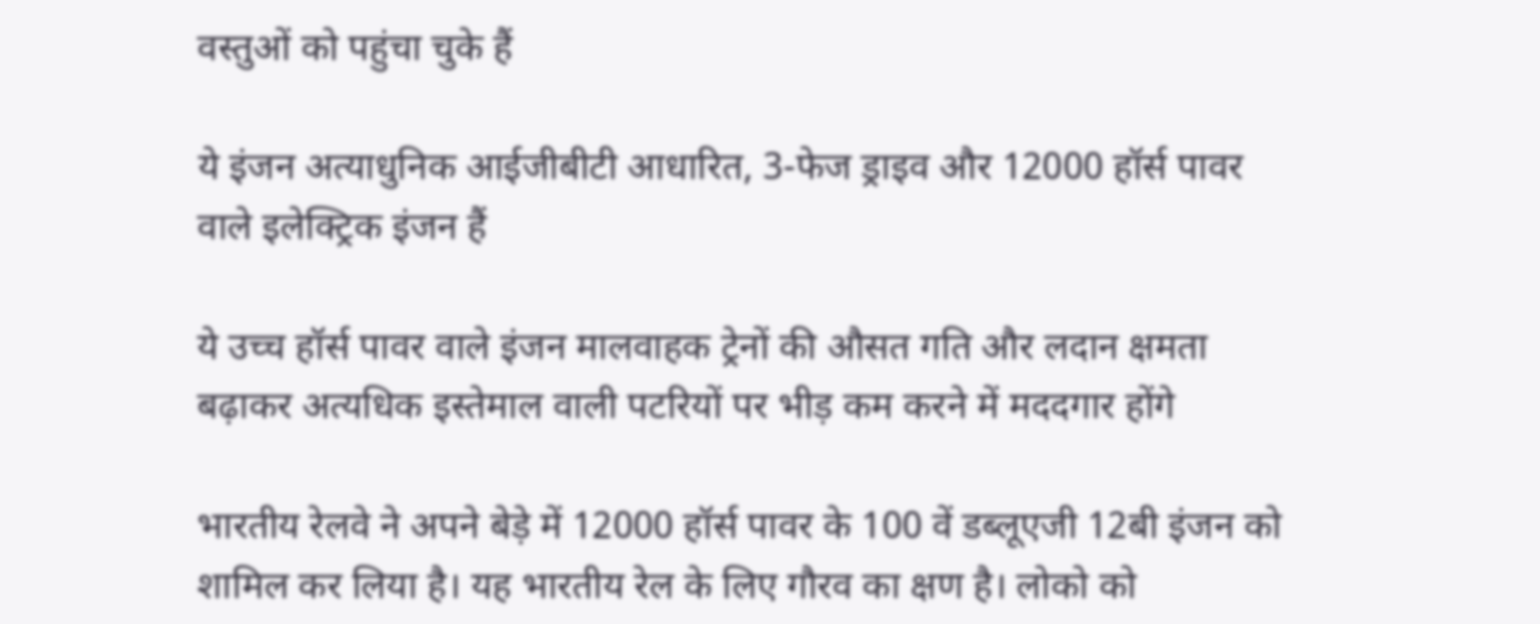वस्तुओं को पहुंचा चुके हैं

ये इंजन अत्‍याधुनिक आईजीबीटी आधारित, 3-फेज ड्राइव और 12000 हॉर्स पावर वाले इलेक्ट्रिक इंजन हैं

ये उच्च हॉर्स पावर वाले इंजन मालवाहक ट्रेनों की औसत गति और लदान क्षमता बढ़ाकर अत्‍यधिक इस्‍तेमाल वाली पटरियों पर भीड़ कम करने में मददगार होंगे

भारतीय रेलवे ने अपने बेड़े में 12000 हॉर्स पावर के 100 वें डब्लूएजी 12बी इंजन को शामिल कर लिया है। यह भारतीय रेल के लिए गौरव का क्षण है। लोको को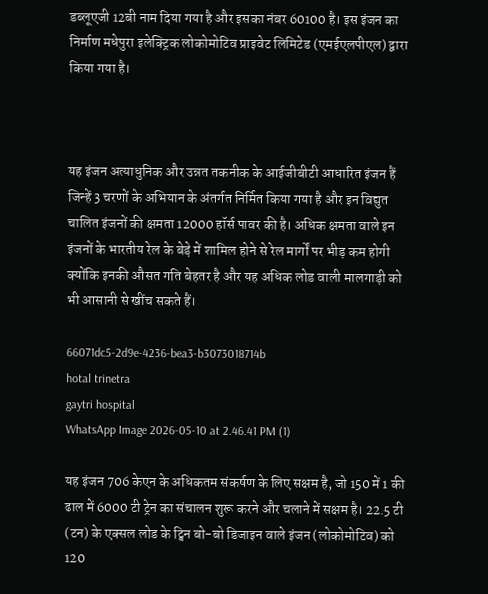डब्लूएजी 12बी नाम दिया गया है और इसका नंबर 60100 है। इस इंजन का निर्माण मधेपुरा इलेक्ट्रिक लोकोमोटिव प्राइवेट लिमिटेड (एमईएलपीएल) द्वारा किया गया है।



यह इंजन अत्याधुनिक और उन्नत तकनीक के आईजीबीटी आधारित इंजन हैं जिन्हें 3 चरणों के अभियान के अंतर्गत निर्मित किया गया है और इन विद्युत चालित इंजनों की क्षमता 12000 हॉर्स पावर की है। अधिक क्षमता वाले इन इंजनों के भारतीय रेल के बेड़े में शामिल होने से रेल मार्गों पर भीड़ कम होगी क्योंकि इनकी औसत गति बेहतर है और यह अधिक लोड वाली मालगाड़ी को भी आसानी से खींच सकते हैं।

66071dc5-2d9e-4236-bea3-b3073018714b
hotal trinetra
gaytri hospital
WhatsApp Image 2026-05-10 at 2.46.41 PM (1)

यह इंजन 706 केएन के अधिकतम संकर्षण के लिए सक्षम है, जो 150 में 1 की ढाल में 6000 टी ट्रेन का संचालन शुरू करने और चलाने में सक्षम है। 22.5 टी (टन) के एक्सल लोड के ट्विन बो-बो डिजाइन वाले इंजन (लोकोमोटिव) को 120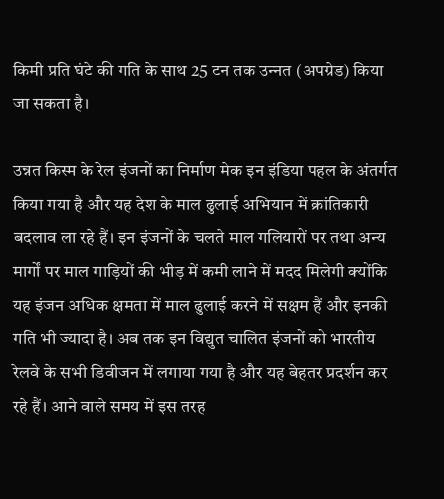किमी प्रति घंटे की गति के साथ 25 टन तक उन्‍नत (अपग्रेड) किया जा सकता है।

उन्नत किस्म के रेल इंजनों का निर्माण मेक इन इंडिया पहल के अंतर्गत किया गया है और यह देश के माल ढुलाई अभियान में क्रांतिकारी बदलाव ला रहे हैं। इन इंजनों के चलते माल गलियारों पर तथा अन्य मार्गों पर माल गाड़ियों की भीड़ में कमी लाने में मदद मिलेगी क्योंकि यह इंजन अधिक क्षमता में माल ढुलाई करने में सक्षम हैं और इनकी गति भी ज्यादा है। अब तक इन विद्युत चालित इंजनों को भारतीय रेलवे के सभी डिवीजन में लगाया गया है और यह बेहतर प्रदर्शन कर रहे हैं। आने वाले समय में इस तरह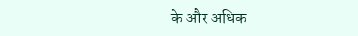के और अधिक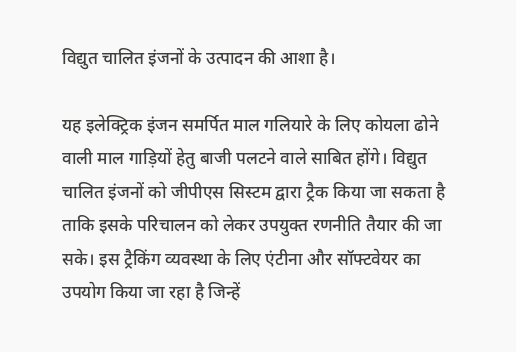विद्युत चालित इंजनों के उत्पादन की आशा है।

यह इलेक्ट्रिक इंजन समर्पित माल गलियारे के लिए कोयला ढोने वाली माल गाड़ियों हेतु बाजी पलटने वाले साबित होंगे। विद्युत चालित इंजनों को जीपीएस सिस्टम द्वारा ट्रैक किया जा सकता है ताकि इसके परिचालन को लेकर उपयुक्त रणनीति तैयार की जा सके। इस ट्रैकिंग व्यवस्था के लिए एंटीना और सॉफ्टवेयर का उपयोग किया जा रहा है जिन्हें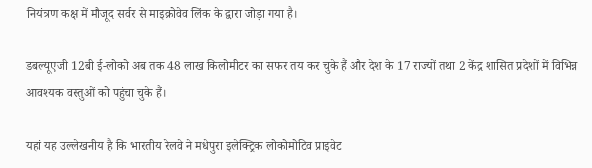नियंत्रण कक्ष में मौजूद सर्वर से माइक्रोवेव लिंक के द्वारा जोड़ा गया है।

डबल्यूएजी 12बी ई-लोको अब तक 48 लाख किलोमीटर का सफर तय कर चुके हैं और देश के 17 राज्यों तथा 2 केंद्र शासित प्रदेशों में विभिन्न आवश्यक वस्तुओं को पहुंचा चुके हैं।

यहां यह उल्लेखनीय है कि भारतीय रेलवे ने मधेपुरा इलेक्ट्रिक लोकोमोटिव प्राइवेट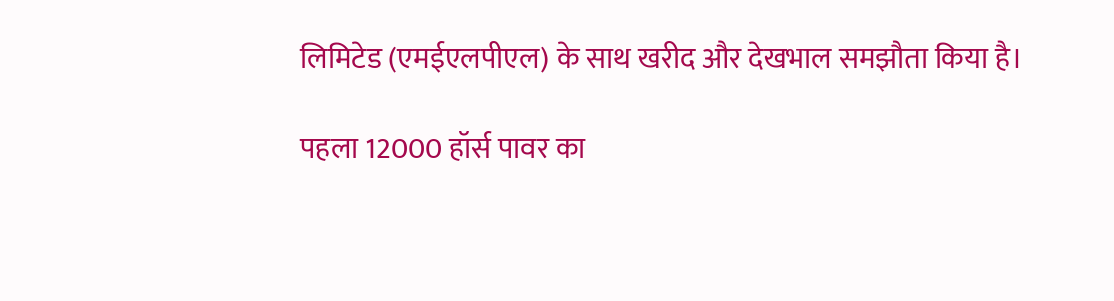लिमिटेड (एमईएलपीएल) के साथ खरीद और देखभाल समझौता किया है।

पहला 12000 हॉर्स पावर का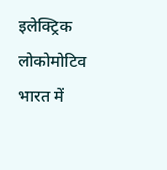इलेक्ट्रिक लोकोमोटिव भारत में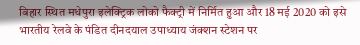बिहार स्थित मधेपुरा इलेक्ट्रिक लोको फैक्ट्री में निर्मित हुआ और 18 मई 2020 को इसे भारतीय रेलवे के पंडित दीनदयाल उपाध्याय जंक्शन स्टेशन पर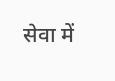सेवा में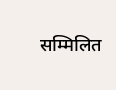सम्मिलित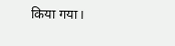किया गया।